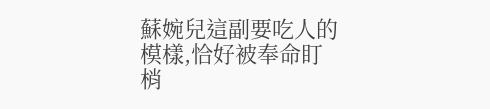蘇婉兒這副要吃人的模樣,恰好被奉命盯梢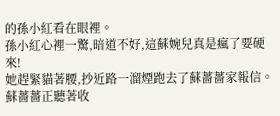的孫小紅看在眼裡。
孫小紅心裡一驚,暗道不好,這蘇婉兒真是瘋了要硬來!
她趕緊貓著腰,抄近路一溜煙跑去了蘇薔薔家報信。
蘇薔薔正聽著收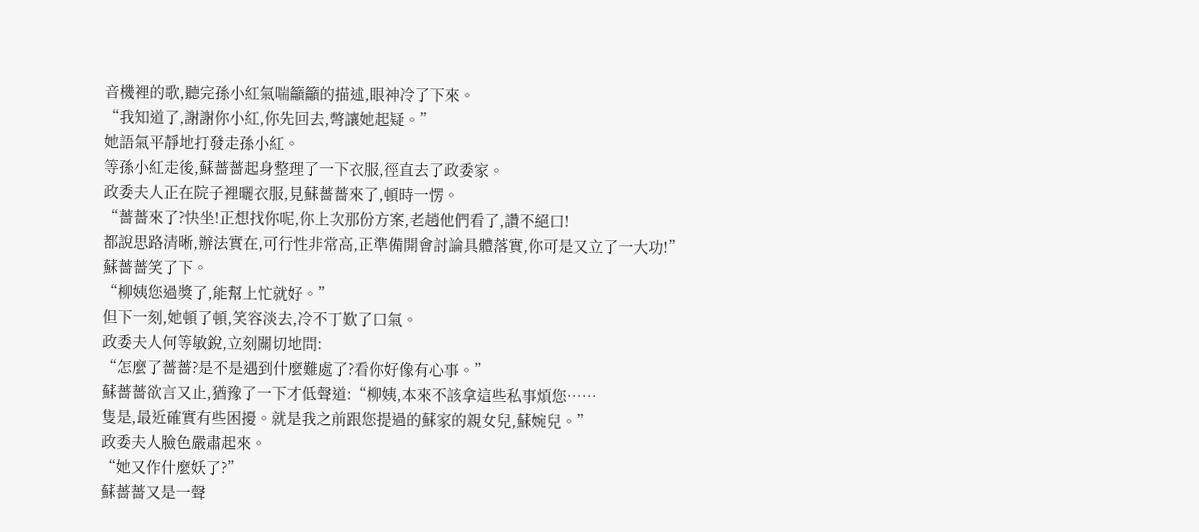音機裡的歌,聽完孫小紅氣喘籲籲的描述,眼神冷了下來。
“我知道了,謝謝你小紅,你先回去,彆讓她起疑。”
她語氣平靜地打發走孫小紅。
等孫小紅走後,蘇薔薔起身整理了一下衣服,徑直去了政委家。
政委夫人正在院子裡曬衣服,見蘇薔薔來了,頓時一愣。
“薔薔來了?快坐!正想找你呢,你上次那份方案,老趙他們看了,讚不絕口!
都說思路清晰,辦法實在,可行性非常高,正準備開會討論具體落實,你可是又立了一大功!”
蘇薔薔笑了下。
“柳姨您過獎了,能幫上忙就好。”
但下一刻,她頓了頓,笑容淡去,冷不丁歎了口氣。
政委夫人何等敏銳,立刻關切地問:
“怎麼了薔薔?是不是遇到什麼難處了?看你好像有心事。”
蘇薔薔欲言又止,猶豫了一下才低聲道:“柳姨,本來不該拿這些私事煩您……
隻是,最近確實有些困擾。就是我之前跟您提過的蘇家的親女兒,蘇婉兒。”
政委夫人臉色嚴肅起來。
“她又作什麼妖了?”
蘇薔薔又是一聲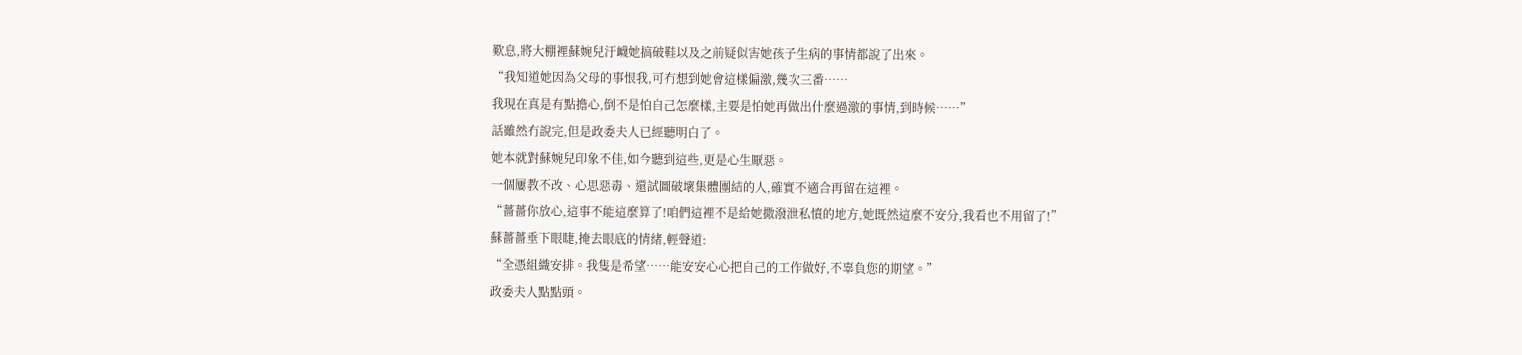歎息,將大棚裡蘇婉兒汙衊她搞破鞋以及之前疑似害她孩子生病的事情都說了出來。
“我知道她因為父母的事恨我,可冇想到她會這樣偏激,幾次三番……
我現在真是有點擔心,倒不是怕自己怎麼樣,主要是怕她再做出什麼過激的事情,到時候……”
話雖然冇說完,但是政委夫人已經聽明白了。
她本就對蘇婉兒印象不佳,如今聽到這些,更是心生厭惡。
一個屢教不改、心思惡毒、還試圖破壞集體團結的人,確實不適合再留在這裡。
“薔薔你放心,這事不能這麼算了!咱們這裡不是給她撒潑泄私憤的地方,她既然這麼不安分,我看也不用留了!”
蘇薔薔垂下眼睫,掩去眼底的情緒,輕聲道:
“全憑組織安排。我隻是希望……能安安心心把自己的工作做好,不辜負您的期望。”
政委夫人點點頭。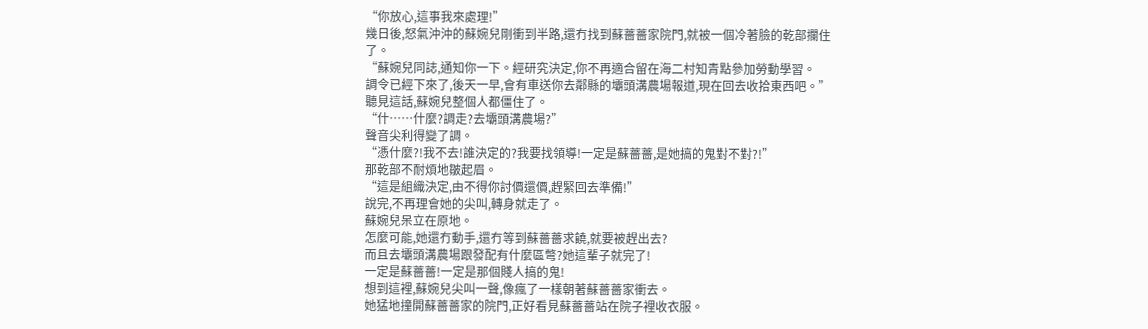“你放心,這事我來處理!”
幾日後,怒氣沖沖的蘇婉兒剛衝到半路,還冇找到蘇薔薔家院門,就被一個冷著臉的乾部攔住了。
“蘇婉兒同誌,通知你一下。經研究決定,你不再適合留在海二村知青點參加勞動學習。
調令已經下來了,後天一早,會有車送你去鄰縣的壩頭溝農場報道,現在回去收拾東西吧。”
聽見這話,蘇婉兒整個人都僵住了。
“什……什麼?調走?去壩頭溝農場?”
聲音尖利得變了調。
“憑什麼?!我不去!誰決定的?我要找領導!一定是蘇薔薔,是她搞的鬼對不對?!”
那乾部不耐煩地皺起眉。
“這是組織決定,由不得你討價還價,趕緊回去準備!”
說完,不再理會她的尖叫,轉身就走了。
蘇婉兒呆立在原地。
怎麼可能,她還冇動手,還冇等到蘇薔薔求饒,就要被趕出去?
而且去壩頭溝農場跟發配有什麼區彆?她這輩子就完了!
一定是蘇薔薔!一定是那個賤人搞的鬼!
想到這裡,蘇婉兒尖叫一聲,像瘋了一樣朝著蘇薔薔家衝去。
她猛地撞開蘇薔薔家的院門,正好看見蘇薔薔站在院子裡收衣服。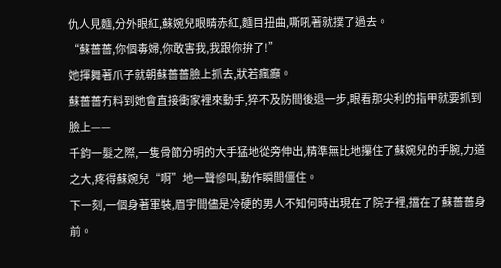仇人見麵,分外眼紅,蘇婉兒眼睛赤紅,麵目扭曲,嘶吼著就撲了過去。
“蘇薔薔,你個毒婦,你敢害我,我跟你拚了!”
她揮舞著爪子就朝蘇薔薔臉上抓去,狀若瘋癲。
蘇薔薔冇料到她會直接衝家裡來動手,猝不及防間後退一步,眼看那尖利的指甲就要抓到臉上——
千鈞一髮之際,一隻骨節分明的大手猛地從旁伸出,精準無比地攥住了蘇婉兒的手腕,力道之大,疼得蘇婉兒“啊”地一聲慘叫,動作瞬間僵住。
下一刻,一個身著軍裝,眉宇間儘是冷硬的男人不知何時出現在了院子裡,擋在了蘇薔薔身前。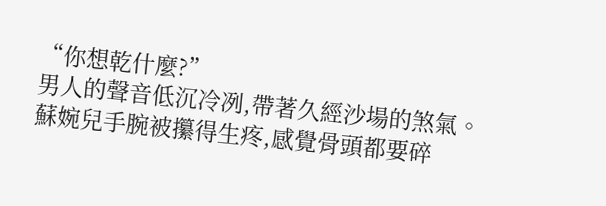“你想乾什麼?”
男人的聲音低沉冷冽,帶著久經沙場的煞氣。
蘇婉兒手腕被攥得生疼,感覺骨頭都要碎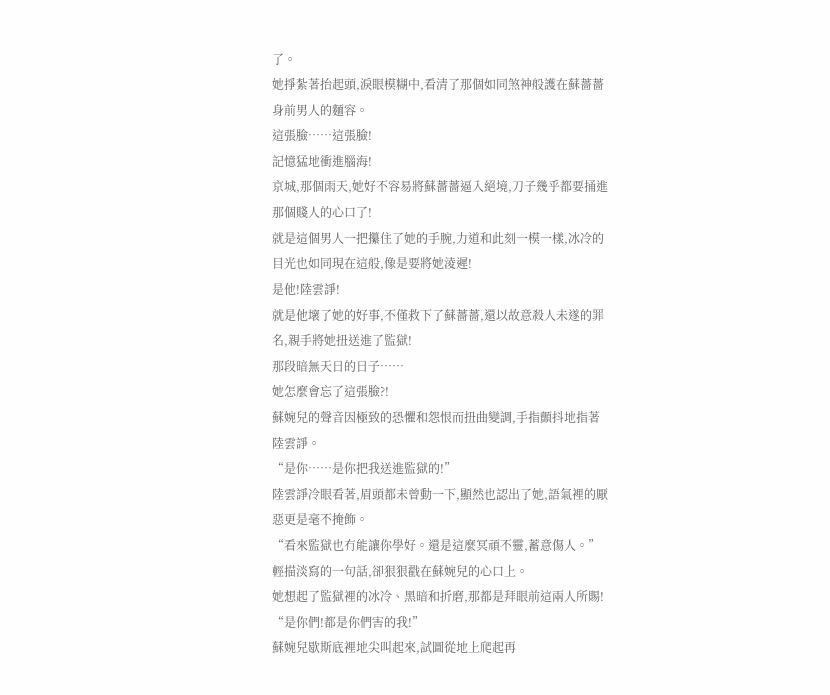了。
她掙紮著抬起頭,淚眼模糊中,看清了那個如同煞神般護在蘇薔薔身前男人的麵容。
這張臉……這張臉!
記憶猛地衝進腦海!
京城,那個雨天,她好不容易將蘇薔薔逼入絕境,刀子幾乎都要捅進那個賤人的心口了!
就是這個男人一把攥住了她的手腕,力道和此刻一模一樣,冰冷的目光也如同現在這般,像是要將她淩遲!
是他!陸雲諍!
就是他壞了她的好事,不僅救下了蘇薔薔,還以故意殺人未遂的罪名,親手將她扭送進了監獄!
那段暗無天日的日子……
她怎麼會忘了這張臉?!
蘇婉兒的聲音因極致的恐懼和怨恨而扭曲變調,手指顫抖地指著陸雲諍。
“是你……是你把我送進監獄的!”
陸雲諍冷眼看著,眉頭都未曾動一下,顯然也認出了她,語氣裡的厭惡更是毫不掩飾。
“看來監獄也冇能讓你學好。還是這麼冥頑不靈,蓄意傷人。”
輕描淡寫的一句話,卻狠狠戳在蘇婉兒的心口上。
她想起了監獄裡的冰冷、黑暗和折磨,那都是拜眼前這兩人所賜!
“是你們!都是你們害的我!”
蘇婉兒歇斯底裡地尖叫起來,試圖從地上爬起再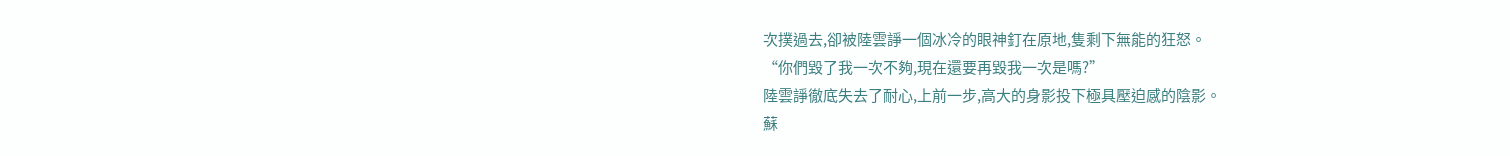次撲過去,卻被陸雲諍一個冰冷的眼神釘在原地,隻剩下無能的狂怒。
“你們毀了我一次不夠,現在還要再毀我一次是嗎?”
陸雲諍徹底失去了耐心,上前一步,高大的身影投下極具壓迫感的陰影。
蘇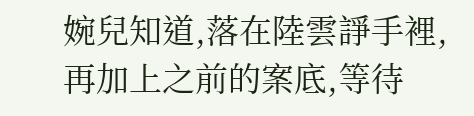婉兒知道,落在陸雲諍手裡,再加上之前的案底,等待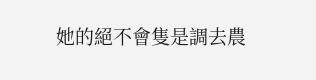她的絕不會隻是調去農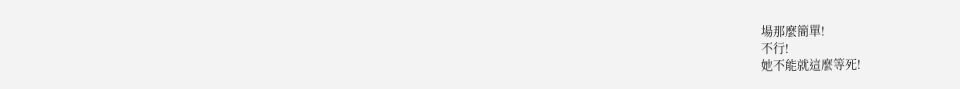場那麼簡單!
不行!
她不能就這麼等死!